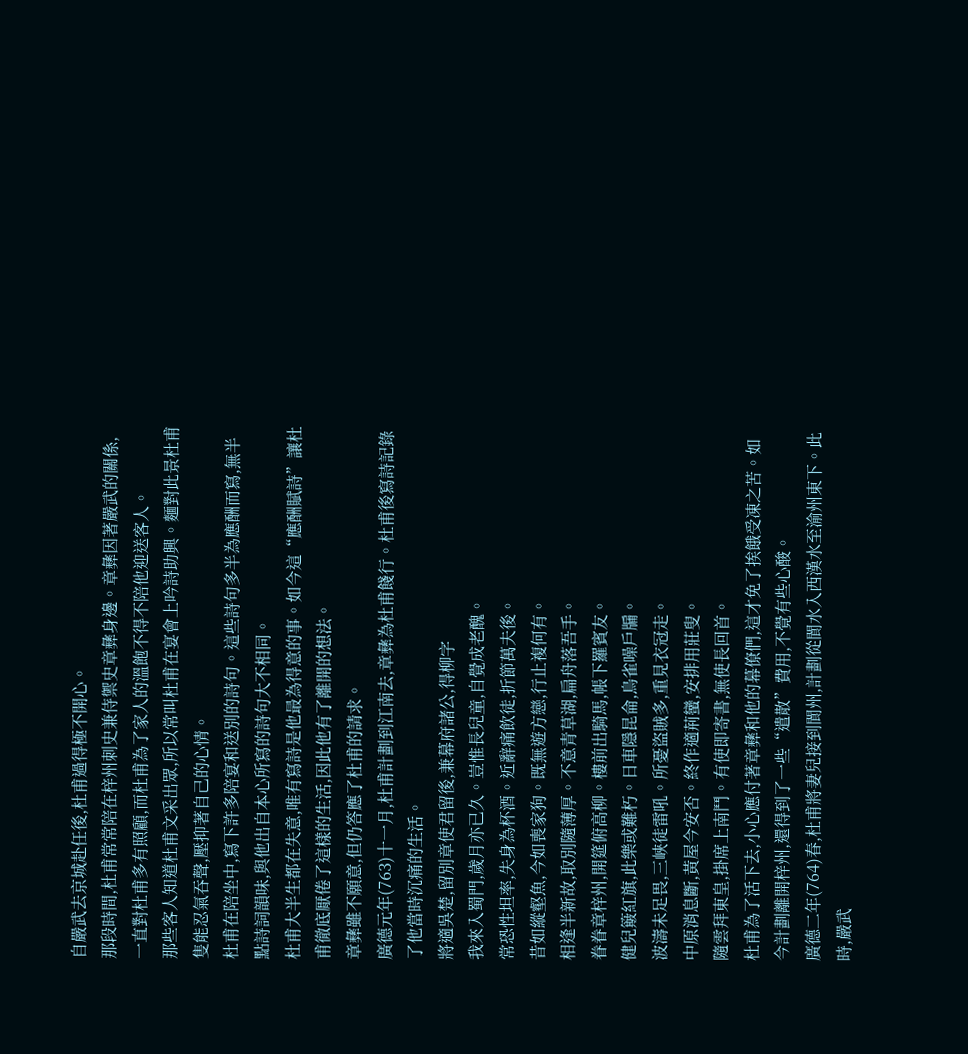自嚴武去京城赴任後,杜甫過得極不開心。
那段時間,杜甫常常陪在梓州刺史兼侍禦史章彝身邊。章彝因著嚴武的關係,一直對杜甫多有照顧,而杜甫為了家人的溫飽不得不陪他迎送客人。
那些客人知道杜甫文采出眾,所以常叫杜甫在宴會上吟詩助興。麵對此景杜甫隻能忍氣吞聲,壓抑著自己的心情。
杜甫在陪坐中,寫下許多陪宴和送別的詩句。這些詩句多半為應酬而寫,無半點詩詞韻味,與他出自本心所寫的詩句大不相同。
杜甫大半生都在失意,唯有寫詩是他最為得意的事。如今這“應酬賦詩”讓杜甫徹底厭倦了這樣的生活,因此他有了離開的想法。
章彝雖不願意,但仍答應了杜甫的請求。
廣德元年(763)十一月,杜甫計劃到江南去,章彝為杜甫餞行。杜甫後寫詩記錄了他當時沉痛的生活。
將適吳楚,留別章使君留後,兼幕府諸公,得柳字
我來入蜀門,歲月亦已久。豈惟長兒童,自覺成老醜。
常恐性坦率,失身為杯酒。近辭痛飲徒,折節萬夫後。
昔如縱壑魚,今如喪家狗。既無遊方戀,行止複何有。
相逢半新故,取別隨薄厚。不意青草湖,扁舟落吾手。
眷眷章梓州,開筵俯高柳。樓前出騎馬,帳下羅賓友。
健兒簸紅旗,此樂或難朽。日車隱昆侖,鳥雀噪戶牖。
波濤未足畏,三峽徒雷吼。所憂盜賊多,重見衣冠走。
中原消息斷,黃屋今安否。終作適荊蠻,安排用莊叟。
隨雲拜東皇,掛席上南鬥。有使即寄書,無使長回首。
杜甫為了活下去,小心應付著章彝和他的幕僚們,這才免了挨餓受凍之苦。如今計劃離開梓州,還得到了一些“遣散”費用,不覺有些心酸。
廣德二年(764)春,杜甫將妻兒接到閬州,計劃從閬水入西漢水至渝州東下。此時,嚴武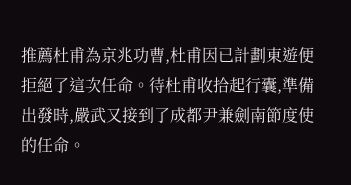推薦杜甫為京兆功曹,杜甫因已計劃東遊便拒絕了這次任命。待杜甫收拾起行囊,準備出發時,嚴武又接到了成都尹兼劍南節度使的任命。